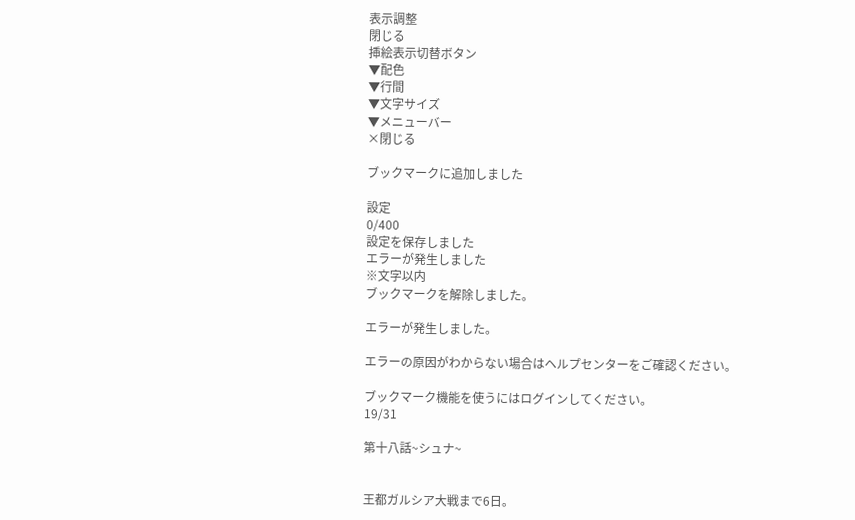表示調整
閉じる
挿絵表示切替ボタン
▼配色
▼行間
▼文字サイズ
▼メニューバー
×閉じる

ブックマークに追加しました

設定
0/400
設定を保存しました
エラーが発生しました
※文字以内
ブックマークを解除しました。

エラーが発生しました。

エラーの原因がわからない場合はヘルプセンターをご確認ください。

ブックマーク機能を使うにはログインしてください。
19/31

第十八話~シュナ~


王都ガルシア大戦まで6日。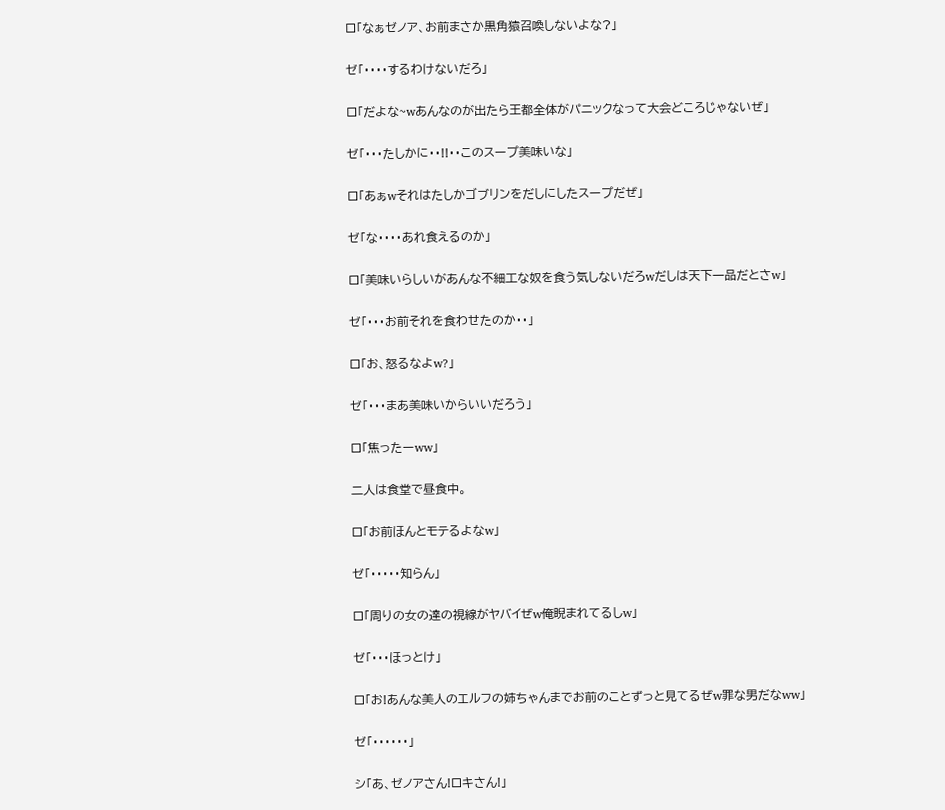ロ「なぁゼノア、お前まさか黒角猿召喚しないよな?」


ゼ「・・・・するわけないだろ」


ロ「だよな~wあんなのが出たら王都全体がパニックなって大会どころじゃないぜ」


ゼ「・・・たしかに・・!!・・このスープ美味いな」


ロ「あぁwそれはたしかゴブリンをだしにしたスープだぜ」


ゼ「な・・・・あれ食えるのか」


ロ「美味いらしいがあんな不細工な奴を食う気しないだろwだしは天下一品だとさw」


ゼ「・・・お前それを食わせたのか・・」


ロ「お、怒るなよw?」


ゼ「・・・まあ美味いからいいだろう」


ロ「焦ったーww」


二人は食堂で昼食中。


ロ「お前ほんとモテるよなw」


ゼ「・・・・・知らん」


ロ「周りの女の達の視線がヤバイぜw俺睨まれてるしw」


ゼ「・・・ほっとけ」


ロ「お!あんな美人のエルフの姉ちゃんまでお前のことずっと見てるぜw罪な男だなww」


ゼ「・・・・・・」


シ「あ、ゼノアさん!ロキさん!」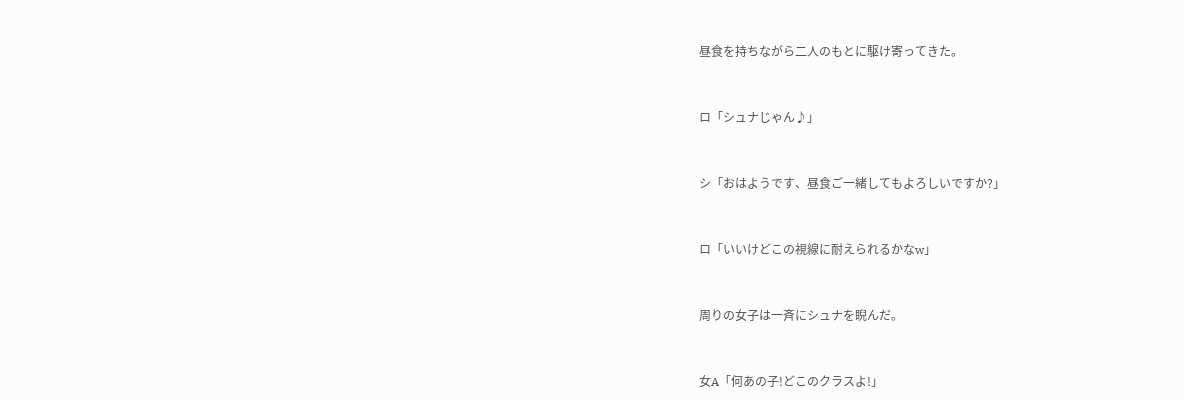昼食を持ちながら二人のもとに駆け寄ってきた。


ロ「シュナじゃん♪」


シ「おはようです、昼食ご一緒してもよろしいですか?」


ロ「いいけどこの視線に耐えられるかなw」


周りの女子は一斉にシュナを睨んだ。


女A「何あの子!どこのクラスよ!」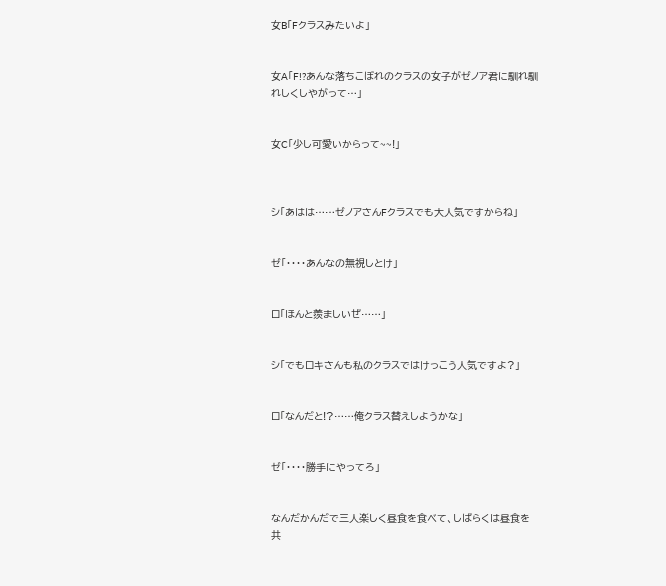女B「Fクラスみたいよ」


女A「F!?あんな落ちこぼれのクラスの女子がゼノア君に馴れ馴れしくしやがって…」


女C「少し可愛いからって~~!」



シ「あはは……ゼノアさんFクラスでも大人気ですからね」


ゼ「・・・・あんなの無視しとけ」


ロ「ほんと羨ましいぜ……」


シ「でもロキさんも私のクラスではけっこう人気ですよ?」


ロ「なんだと!?……俺クラス替えしようかな」


ゼ「・・・・勝手にやってろ」


なんだかんだで三人楽しく昼食を食べて、しばらくは昼食を共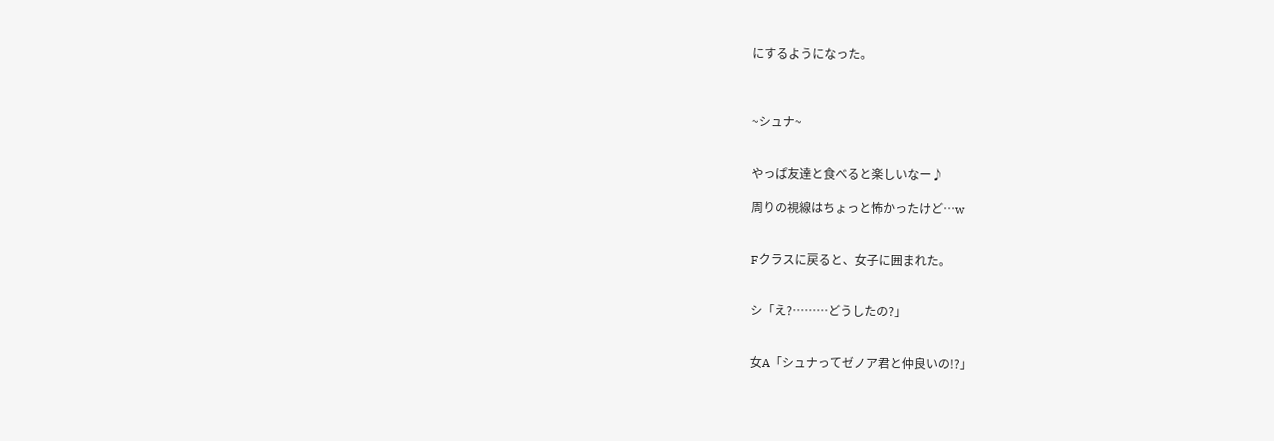にするようになった。



~シュナ~


やっぱ友達と食べると楽しいなー♪

周りの視線はちょっと怖かったけど…w


Fクラスに戻ると、女子に囲まれた。


シ「え?………どうしたの?」


女A「シュナってゼノア君と仲良いの!?」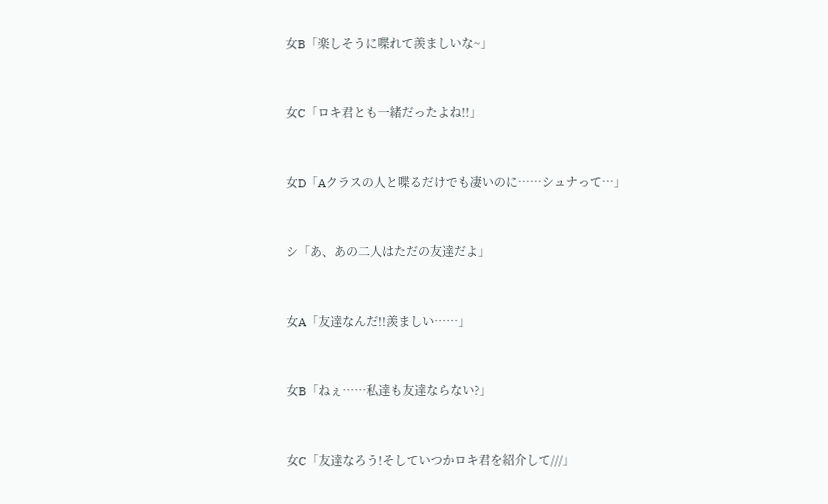女B「楽しそうに喋れて羨ましいな~」


女C「ロキ君とも一緒だったよね!!」


女D「Aクラスの人と喋るだけでも凄いのに……シュナって…」


シ「あ、あの二人はただの友達だよ」


女A「友達なんだ!!羨ましい……」


女B「ねぇ……私達も友達ならない?」


女C「友達なろう!そしていつかロキ君を紹介して///」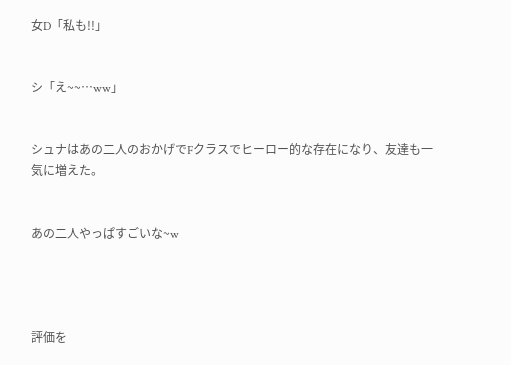女D「私も!!」


シ「え~~…ww」


シュナはあの二人のおかげでFクラスでヒーロー的な存在になり、友達も一気に増えた。


あの二人やっぱすごいな~w




評価を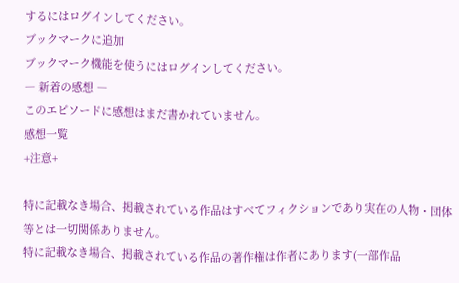するにはログインしてください。
ブックマークに追加
ブックマーク機能を使うにはログインしてください。
― 新着の感想 ―
このエピソードに感想はまだ書かれていません。
感想一覧
+注意+

特に記載なき場合、掲載されている作品はすべてフィクションであり実在の人物・団体等とは一切関係ありません。
特に記載なき場合、掲載されている作品の著作権は作者にあります(一部作品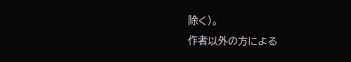除く)。
作者以外の方による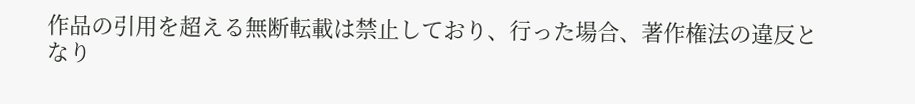作品の引用を超える無断転載は禁止しており、行った場合、著作権法の違反となり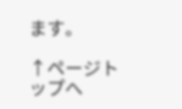ます。

↑ページトップへ